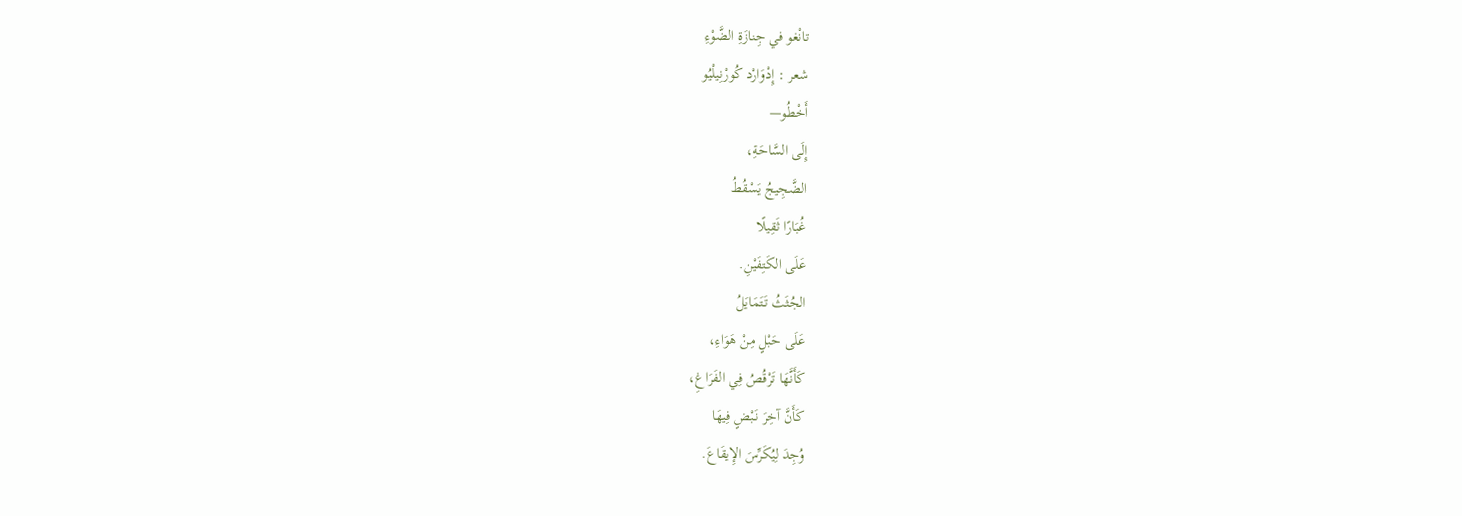تانْغو في جِنازَةِ الضَّوْءِ
شعر : إِدْوَارْد كُورْنِيلْيُو
أَخْطُو—
إِلَى السَّاحَةِ،
الضَّجِيجُ يَسْقُطُ
غُبَارًا ثَقِيلًا
عَلَى الكَتِفَيْنِ.
الجُثَثُ تَتَمَايَلُ
عَلَى حَبْلٍ مِنْ هَوَاءِ،
كَأَنَّهَا تَرْقُصُ فِي الفَرَاغِ،
كَأَنَّ آخِرَ نَبْضٍ فِيهَا
وُجِدَ لِيُكَرِّسَ الإِيقَاعَ.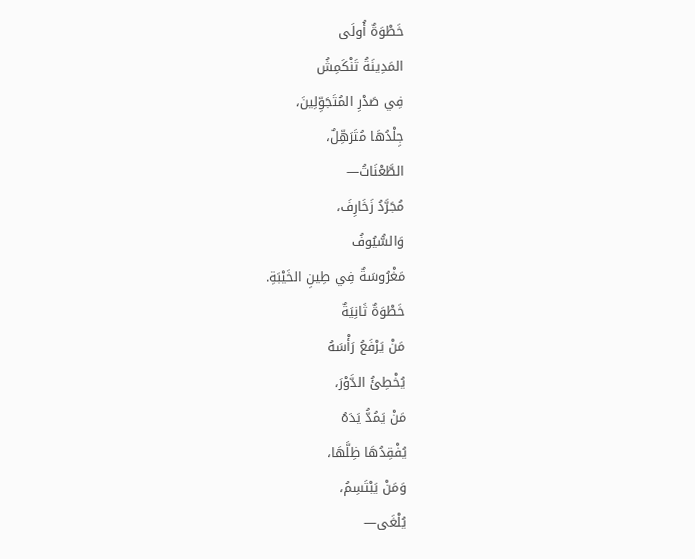خَطْوَةٌ أُولَى
المَدِينَةُ تَنْكَمِشُ
فِي صَدْرِ المُتَجَوِّلِينَ،
جِلْدُهَا مُتَرَهِّلٌ،
الطَّعْنَاتُ—
مُجَرَّدُ زَخَارِفَ،
وَالسُّيُوفُ
مَغْرُوسَةٌ فِي طِينِ الخَيْبَةِ.
خَطْوَةٌ ثَانِيَةٌ
مَنْ يَرْفَعُ رَأْسَهُ
يُخْطِئُ الدَّوْرَ،
مَنْ يَمُدُّ يَدَهُ
يُفْقِدُهَا ظِلَّهَا،
وَمَنْ يَبْتَسِمُ،
يُلْغَى—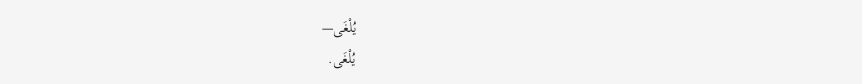يُلْغَى—
يُلْغَى.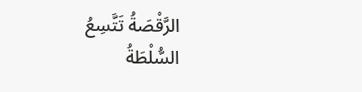الرَّقْصَةُ تَتَّسِعُ
السُّلْطَةُ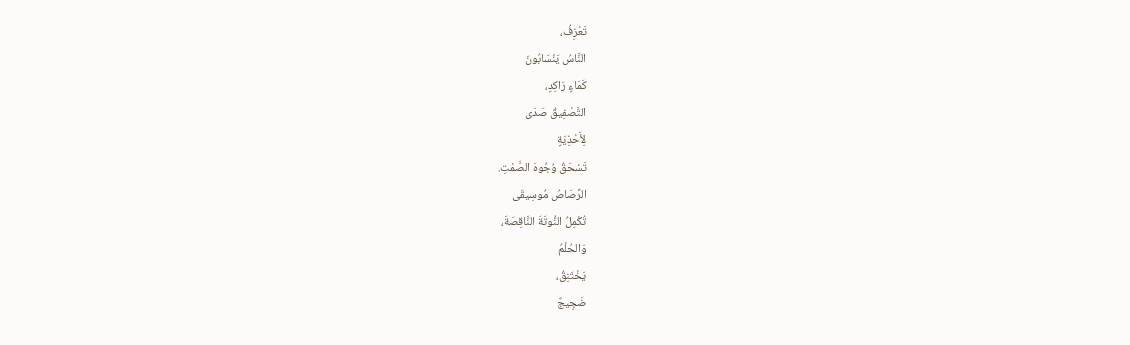تَعْزِفُ،
النَّاسُ يَنْسَابُونَ
كَمَاءٍ رَاكِدٍ،
التَّصْفِيقُ صَدَى
لِأَحْذِيَةٍ
تَسْحَقُ وُجُوهَ الصَّمْتِ.
الرَّصَاصُ مُوسِيقَى
تُكْمِلُ النُّوتَةَ النَّاقِصَةَ،
وَالحُلْمُ
يَخْتَنِقُ،
ضَجِيجٌ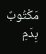مَكْتُوبٌ
بِدَمِ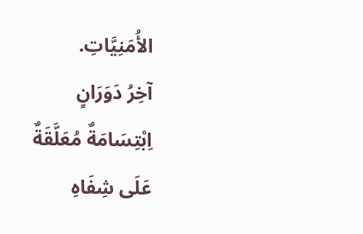الأُمَنِيَّاتِ.
آخِرُ دَوَرَانٍ
اِبْتِسَامَةٌ مُعَلَّقَةٌ
عَلَى شِفَاهِ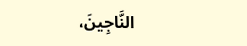النَّاجِينَ،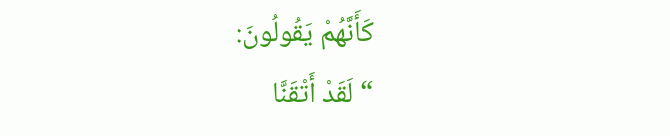كَأَنَّهُمْ يَقُولُونَ:
“لَقَدْ أَتْقَنَّا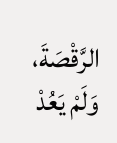الرَّقْصَةَ،
وَلَمْ يَعُدْ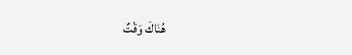هُنَاكَ وَقْتٌ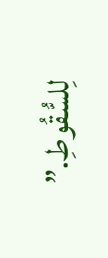لِلسُّقُوطِ.”